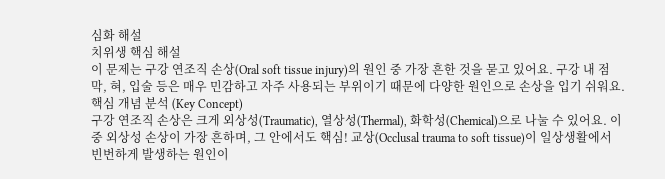심화 해설
치위생 핵심 해설
이 문제는 구강 연조직 손상(Oral soft tissue injury)의 원인 중 가장 흔한 것을 묻고 있어요. 구강 내 점막, 혀, 입술 등은 매우 민감하고 자주 사용되는 부위이기 때문에 다양한 원인으로 손상을 입기 쉬워요.
핵심 개념 분석 (Key Concept)
구강 연조직 손상은 크게 외상성(Traumatic), 열상성(Thermal), 화학성(Chemical)으로 나눌 수 있어요. 이 중 외상성 손상이 가장 흔하며, 그 안에서도 핵심! 교상(Occlusal trauma to soft tissue)이 일상생활에서 빈번하게 발생하는 원인이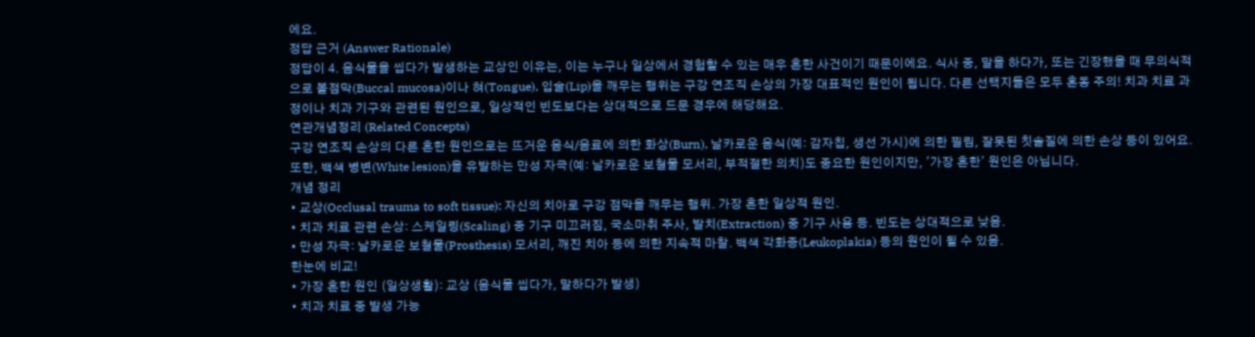에요.
정답 근거 (Answer Rationale)
정답이 4. 음식물을 씹다가 발생하는 교상인 이유는, 이는 누구나 일상에서 경험할 수 있는 매우 흔한 사건이기 때문이에요. 식사 중, 말을 하다가, 또는 긴장했을 때 무의식적으로 볼점막(Buccal mucosa)이나 혀(Tongue), 입술(Lip)을 깨무는 행위는 구강 연조직 손상의 가장 대표적인 원인이 됩니다. 다른 선택지들은 모두 혼동 주의! 치과 치료 과정이나 치과 기구와 관련된 원인으로, 일상적인 빈도보다는 상대적으로 드문 경우에 해당해요.
연관개념정리 (Related Concepts)
구강 연조직 손상의 다른 흔한 원인으로는 뜨거운 음식/음료에 의한 화상(Burn), 날카로운 음식(예: 감자칩, 생선 가시)에 의한 찔림, 잘못된 칫솔질에 의한 손상 등이 있어요. 또한, 백색 병변(White lesion)을 유발하는 만성 자극(예: 날카로운 보철물 모서리, 부적절한 의치)도 중요한 원인이지만, '가장 흔한' 원인은 아닙니다.
개념 정리
• 교상(Occlusal trauma to soft tissue): 자신의 치아로 구강 점막을 깨무는 행위. 가장 흔한 일상적 원인.
• 치과 치료 관련 손상: 스케일링(Scaling) 중 기구 미끄러짐, 국소마취 주사, 발치(Extraction) 중 기구 사용 등. 빈도는 상대적으로 낮음.
• 만성 자극: 날카로운 보철물(Prosthesis) 모서리, 깨진 치아 등에 의한 지속적 마찰. 백색 각화증(Leukoplakia) 등의 원인이 될 수 있음.
한눈에 비교!
• 가장 흔한 원인 (일상생활): 교상 (음식물 씹다가, 말하다가 발생)
• 치과 치료 중 발생 가능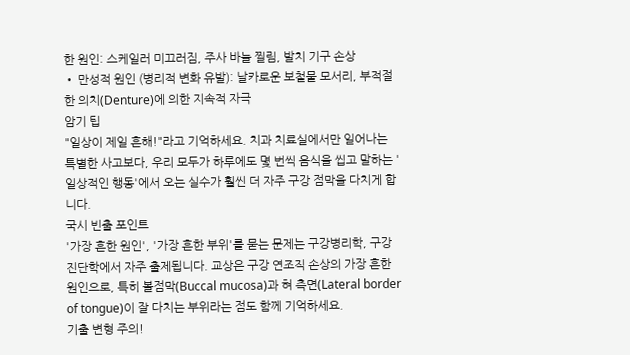한 원인: 스케일러 미끄러짐, 주사 바늘 찔림, 발치 기구 손상
• 만성적 원인 (병리적 변화 유발): 날카로운 보철물 모서리, 부적절한 의치(Denture)에 의한 지속적 자극
암기 팁
"일상이 제일 흔해!"라고 기억하세요. 치과 치료실에서만 일어나는 특별한 사고보다, 우리 모두가 하루에도 몇 번씩 음식을 씹고 말하는 '일상적인 행동'에서 오는 실수가 훨씬 더 자주 구강 점막을 다치게 합니다.
국시 빈출 포인트
'가장 흔한 원인', '가장 흔한 부위'를 묻는 문제는 구강병리학, 구강진단학에서 자주 출제됩니다. 교상은 구강 연조직 손상의 가장 흔한 원인으로, 특히 볼점막(Buccal mucosa)과 혀 측면(Lateral border of tongue)이 잘 다치는 부위라는 점도 함께 기억하세요.
기출 변형 주의!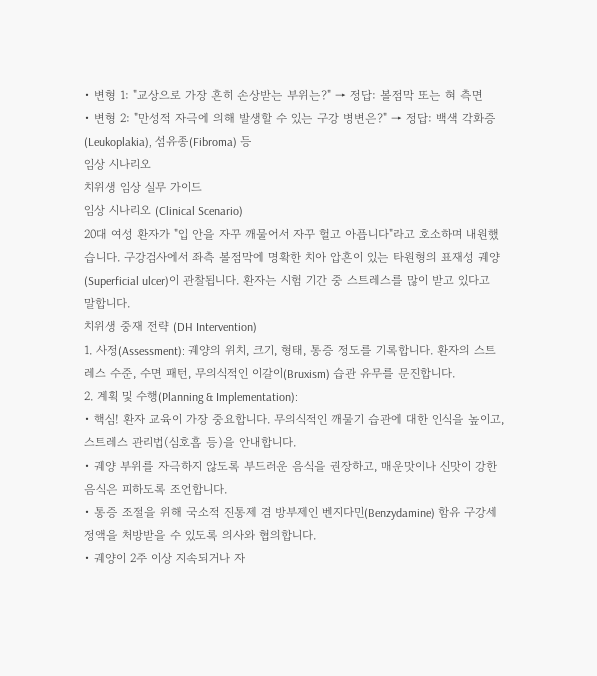• 변형 1: "교상으로 가장 흔히 손상받는 부위는?" → 정답: 볼점막 또는 혀 측면
• 변형 2: "만성적 자극에 의해 발생할 수 있는 구강 병변은?" → 정답: 백색 각화증(Leukoplakia), 섬유종(Fibroma) 등
임상 시나리오
치위생 임상 실무 가이드
임상 시나리오 (Clinical Scenario)
20대 여성 환자가 "입 안을 자꾸 깨물어서 자꾸 헐고 아픕니다"라고 호소하며 내원했습니다. 구강검사에서 좌측 볼점막에 명확한 치아 압흔이 있는 타원형의 표재성 궤양(Superficial ulcer)이 관찰됩니다. 환자는 시험 기간 중 스트레스를 많이 받고 있다고 말합니다.
치위생 중재 전략 (DH Intervention)
1. 사정(Assessment): 궤양의 위치, 크기, 형태, 통증 정도를 기록합니다. 환자의 스트레스 수준, 수면 패턴, 무의식적인 이갈이(Bruxism) 습관 유무를 문진합니다.
2. 계획 및 수행(Planning & Implementation):
• 핵심! 환자 교육이 가장 중요합니다. 무의식적인 깨물기 습관에 대한 인식을 높이고, 스트레스 관리법(심호흡 등)을 안내합니다.
• 궤양 부위를 자극하지 않도록 부드러운 음식을 권장하고, 매운맛이나 신맛이 강한 음식은 피하도록 조언합니다.
• 통증 조절을 위해 국소적 진통제 겸 방부제인 벤지다민(Benzydamine) 함유 구강세정액을 처방받을 수 있도록 의사와 협의합니다.
• 궤양이 2주 이상 지속되거나 자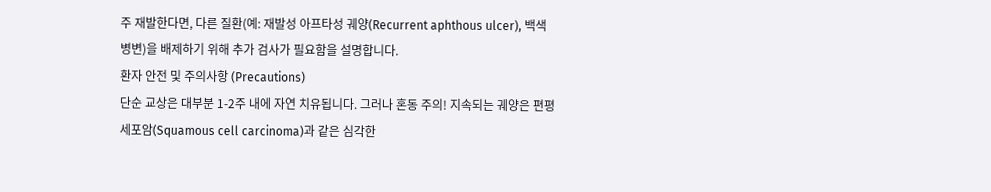주 재발한다면, 다른 질환(예: 재발성 아프타성 궤양(Recurrent aphthous ulcer), 백색 병변)을 배제하기 위해 추가 검사가 필요함을 설명합니다.
환자 안전 및 주의사항 (Precautions)
단순 교상은 대부분 1-2주 내에 자연 치유됩니다. 그러나 혼동 주의! 지속되는 궤양은 편평세포암(Squamous cell carcinoma)과 같은 심각한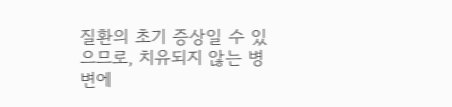질환의 초기 증상일 수 있으므로, 치유되지 않는 병변에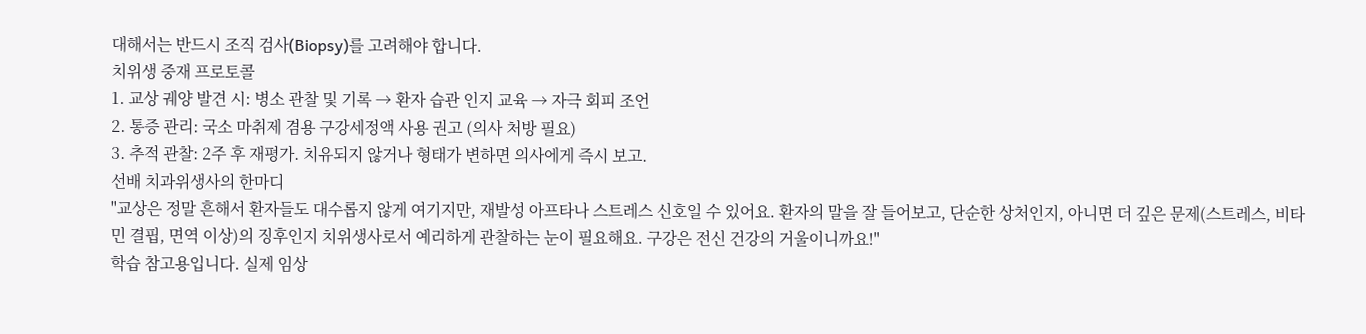대해서는 반드시 조직 검사(Biopsy)를 고려해야 합니다.
치위생 중재 프로토콜
1. 교상 궤양 발견 시: 병소 관찰 및 기록 → 환자 습관 인지 교육 → 자극 회피 조언
2. 통증 관리: 국소 마취제 겸용 구강세정액 사용 권고 (의사 처방 필요)
3. 추적 관찰: 2주 후 재평가. 치유되지 않거나 형태가 변하면 의사에게 즉시 보고.
선배 치과위생사의 한마디
"교상은 정말 흔해서 환자들도 대수롭지 않게 여기지만, 재발성 아프타나 스트레스 신호일 수 있어요. 환자의 말을 잘 들어보고, 단순한 상처인지, 아니면 더 깊은 문제(스트레스, 비타민 결핍, 면역 이상)의 징후인지 치위생사로서 예리하게 관찰하는 눈이 필요해요. 구강은 전신 건강의 거울이니까요!"
학습 참고용입니다. 실제 임상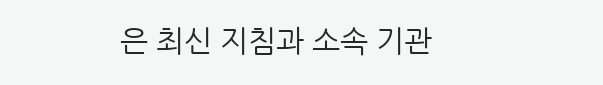은 최신 지침과 소속 기관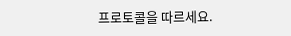프로토콜을 따르세요.